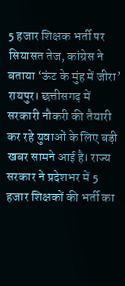5 हजार शिक्षक भर्ती पर सियासत तेज, कांग्रेस ने बताया ‘ऊंट के मुंह में जीरा’
रायपुर। छत्तीसगढ़ में सरकारी नौकरी की तैयारी कर रहे युवाओं के लिए बड़ी खबर सामने आई है। राज्य सरकार ने प्रदेशभर में 5 हजार शिक्षकों की भर्ती का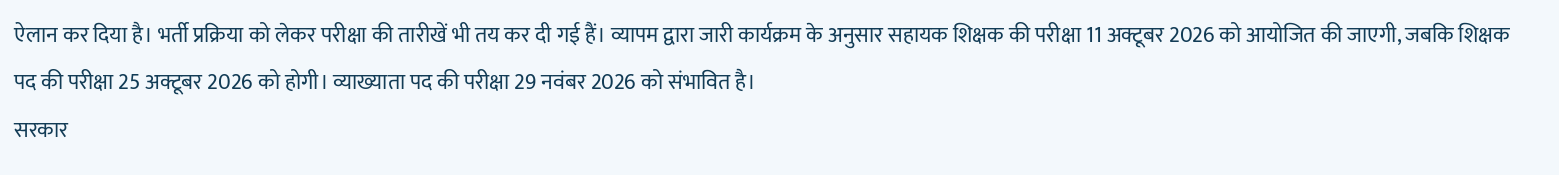ऐलान कर दिया है। भर्ती प्रक्रिया को लेकर परीक्षा की तारीखें भी तय कर दी गई हैं। व्यापम द्वारा जारी कार्यक्रम के अनुसार सहायक शिक्षक की परीक्षा 11 अक्टूबर 2026 को आयोजित की जाएगी, जबकि शिक्षक पद की परीक्षा 25 अक्टूबर 2026 को होगी। व्याख्याता पद की परीक्षा 29 नवंबर 2026 को संभावित है।
सरकार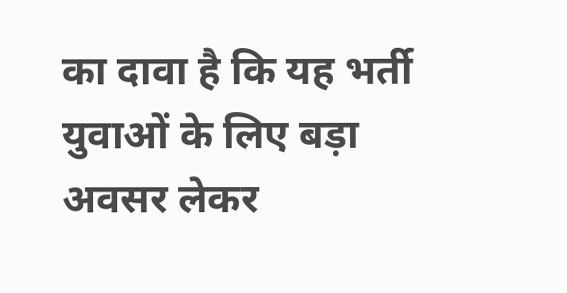का दावा है कि यह भर्ती युवाओं के लिए बड़ा अवसर लेकर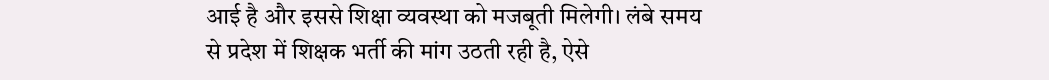आई है और इससे शिक्षा व्यवस्था को मजबूती मिलेगी। लंबे समय से प्रदेश में शिक्षक भर्ती की मांग उठती रही है, ऐसे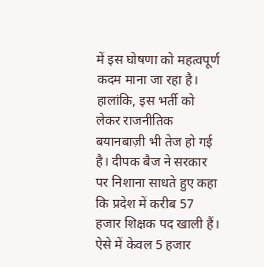में इस घोषणा को महत्वपूर्ण कदम माना जा रहा है।
हालांकि, इस भर्ती को लेकर राजनीतिक बयानबाज़ी भी तेज हो गई है। दीपक बैज ने सरकार पर निशाना साधते हुए कहा कि प्रदेश में करीब 57 हजार शिक्षक पद खाली हैं। ऐसे में केवल 5 हजार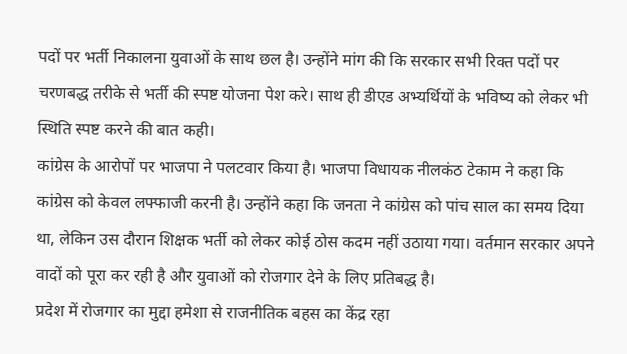पदों पर भर्ती निकालना युवाओं के साथ छल है। उन्होंने मांग की कि सरकार सभी रिक्त पदों पर चरणबद्ध तरीके से भर्ती की स्पष्ट योजना पेश करे। साथ ही डीएड अभ्यर्थियों के भविष्य को लेकर भी स्थिति स्पष्ट करने की बात कही।
कांग्रेस के आरोपों पर भाजपा ने पलटवार किया है। भाजपा विधायक नीलकंठ टेकाम ने कहा कि कांग्रेस को केवल लफ्फाजी करनी है। उन्होंने कहा कि जनता ने कांग्रेस को पांच साल का समय दिया था, लेकिन उस दौरान शिक्षक भर्ती को लेकर कोई ठोस कदम नहीं उठाया गया। वर्तमान सरकार अपने वादों को पूरा कर रही है और युवाओं को रोजगार देने के लिए प्रतिबद्ध है।
प्रदेश में रोजगार का मुद्दा हमेशा से राजनीतिक बहस का केंद्र रहा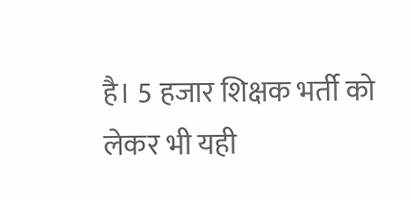है। 5 हजार शिक्षक भर्ती को लेकर भी यही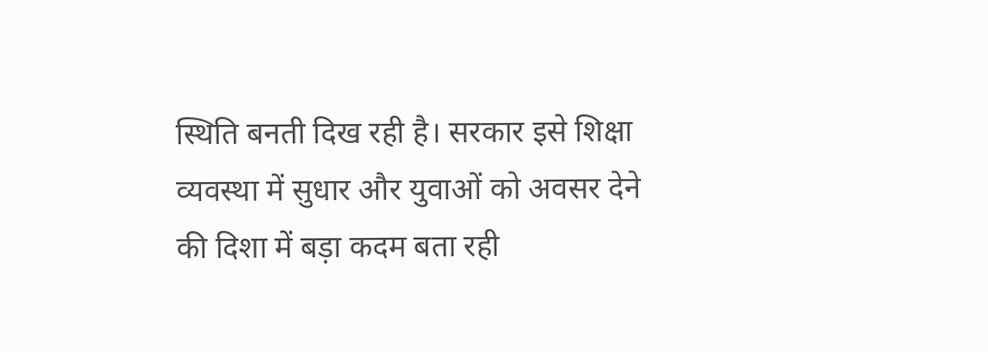स्थिति बनती दिख रही है। सरकार इसे शिक्षा व्यवस्था में सुधार और युवाओं को अवसर देने की दिशा में बड़ा कदम बता रही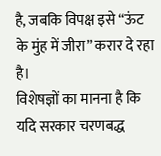है, जबकि विपक्ष इसे “ऊंट के मुंह में जीरा” करार दे रहा है।
विशेषज्ञों का मानना है कि यदि सरकार चरणबद्ध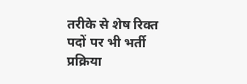तरीके से शेष रिक्त पदों पर भी भर्ती प्रक्रिया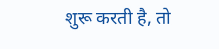शुरू करती है, तो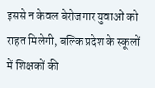इससे न केवल बेरोजगार युवाओं को राहत मिलेगी, बल्कि प्रदेश के स्कूलों में शिक्षकों की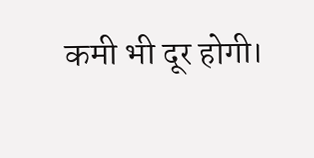कमी भी दूर होगी।